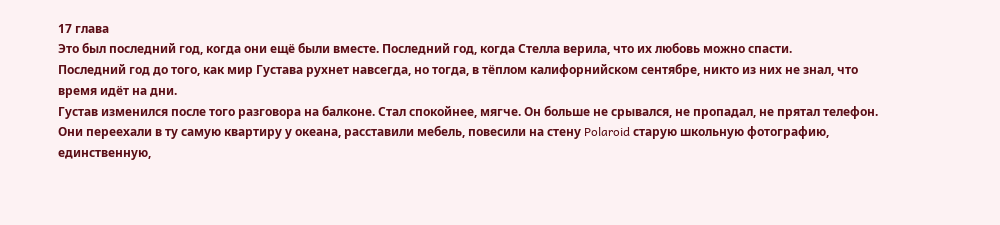17 глава
Это был последний год, когда они ещё были вместе. Последний год, когда Стелла верила, что их любовь можно спасти.
Последний год до того, как мир Густава рухнет навсегда, но тогда, в тёплом калифорнийском сентябре, никто из них не знал, что время идёт на дни.
Густав изменился после того разговора на балконе. Стал спокойнее, мягче. Он больше не срывался, не пропадал, не прятал телефон. Они переехали в ту самую квартиру у океана, расставили мебель, повесили на стену Polaroid старую школьную фотографию, единственную,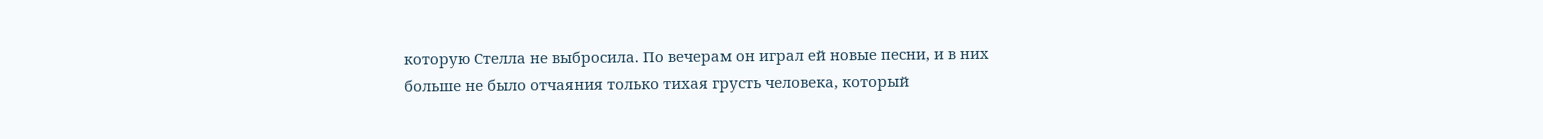которую Стелла не выбросила. По вечерам он играл ей новые песни, и в них больше не было отчаяния только тихая грусть человека, который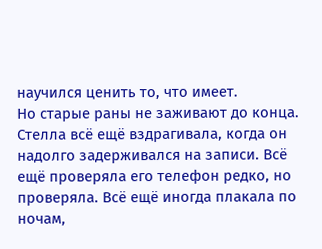научился ценить то, что имеет.
Но старые раны не заживают до конца. Стелла всё ещё вздрагивала, когда он надолго задерживался на записи. Всё ещё проверяла его телефон редко, но проверяла. Всё ещё иногда плакала по ночам,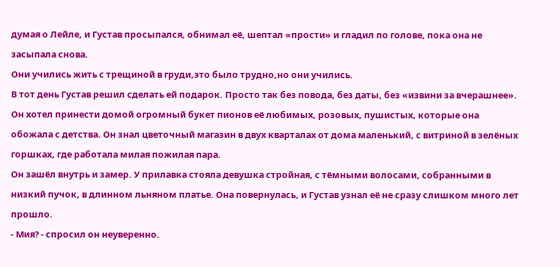думая о Лейле, и Густав просыпался, обнимал её, шептал «прости» и гладил по голове, пока она не засыпала снова.
Они учились жить с трещиной в груди,это было трудно,но они учились.
В тот день Густав решил сделать ей подарок. Просто так без повода, без даты, без «извини за вчерашнее». Он хотел принести домой огромный букет пионов её любимых, розовых, пушистых, которые она обожала с детства. Он знал цветочный магазин в двух кварталах от дома маленький, с витриной в зелёных горшках, где работала милая пожилая пара.
Он зашёл внутрь и замер. У прилавка стояла девушка стройная, с тёмными волосами, собранными в низкий пучок, в длинном льняном платье. Она повернулась, и Густав узнал её не сразу слишком много лет прошло.
- Мия? - спросил он неуверенно.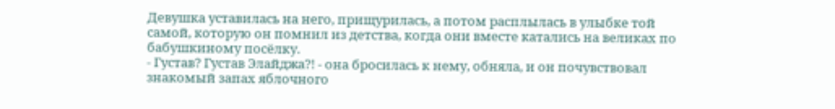Девушка уставилась на него, прищурилась, а потом расплылась в улыбке той самой, которую он помнил из детства, когда они вместе катались на великах по бабушкиному посёлку.
- Густав? Густав Элайджа?! - она бросилась к нему, обняла, и он почувствовал знакомый запах яблочного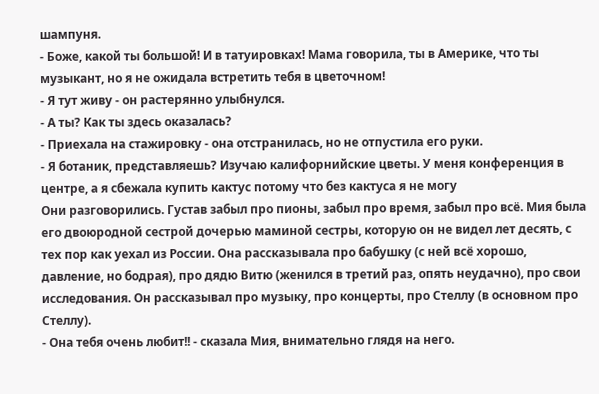шампуня.
- Боже, какой ты большой! И в татуировках! Мама говорила, ты в Америке, что ты музыкант, но я не ожидала встретить тебя в цветочном!
- Я тут живу - он растерянно улыбнулся.
- А ты? Как ты здесь оказалась?
- Приехала на стажировку - она отстранилась, но не отпустила его руки.
- Я ботаник, представляешь? Изучаю калифорнийские цветы. У меня конференция в центре, а я сбежала купить кактус потому что без кактуса я не могу
Они разговорились. Густав забыл про пионы, забыл про время, забыл про всё. Мия была его двоюродной сестрой дочерью маминой сестры, которую он не видел лет десять, с тех пор как уехал из России. Она рассказывала про бабушку (с ней всё хорошо, давление, но бодрая), про дядю Витю (женился в третий раз, опять неудачно), про свои исследования. Он рассказывал про музыку, про концерты, про Стеллу (в основном про Стеллу).
- Она тебя очень любит!! - сказала Мия, внимательно глядя на него.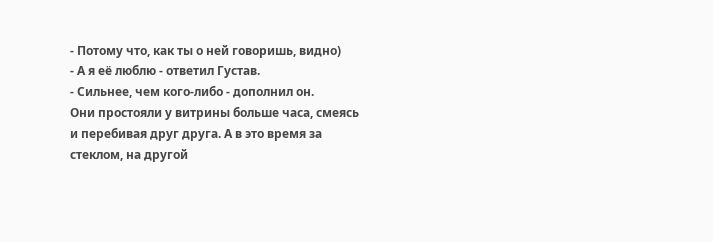- Потому что, как ты о ней говоришь, видно)
- А я её люблю - ответил Густав.
- Сильнее, чем кого-либо - дополнил он.
Они простояли у витрины больше часа, смеясь и перебивая друг друга. А в это время за стеклом, на другой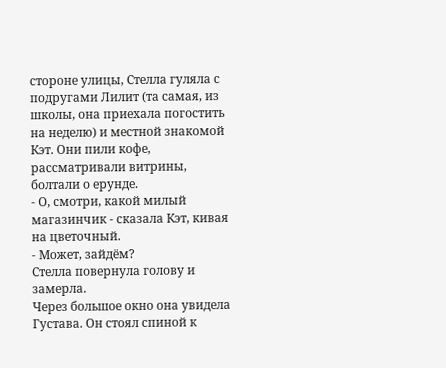стороне улицы, Стелла гуляла с подругами Лилит (та самая, из школы, она приехала погостить на неделю) и местной знакомой Кэт. Они пили кофе, рассматривали витрины, болтали о ерунде.
- О, смотри, какой милый магазинчик - сказала Кэт, кивая на цветочный.
- Может, зайдём?
Стелла повернула голову и замерла.
Через большое окно она увидела Густава. Он стоял спиной к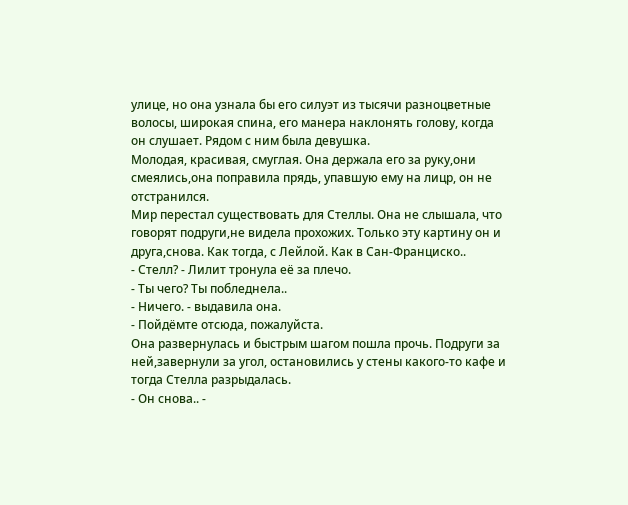улице, но она узнала бы его силуэт из тысячи разноцветные волосы, широкая спина, его манера наклонять голову, когда он слушает. Рядом с ним была девушка.
Молодая, красивая, смуглая. Она держала его за руку,они смеялись,она поправила прядь, упавшую ему на лицр, он не отстранился.
Мир перестал существовать для Стеллы. Она не слышала, что говорят подруги,не видела прохожих. Только эту картину он и друга,снова. Как тогда, с Лейлой. Как в Сан-Франциско..
- Стелл? - Лилит тронула её за плечо.
- Ты чего? Ты побледнела..
- Ничего. - выдавила она.
- Пойдёмте отсюда, пожалуйста.
Она развернулась и быстрым шагом пошла прочь. Подруги за ней,завернули за угол, остановились у стены какого-то кафе и тогда Стелла разрыдалась.
- Он снова.. -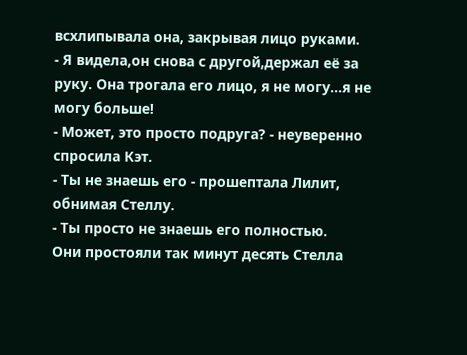всхлипывала она, закрывая лицо руками.
- Я видела,он снова с другой,держал её за руку. Она трогала его лицо, я не могу...я не могу больше!
- Может, это просто подруга? - неуверенно спросила Кэт.
- Ты не знаешь его - прошептала Лилит, обнимая Стеллу.
- Ты просто не знаешь его полностью.
Они простояли так минут десять Стелла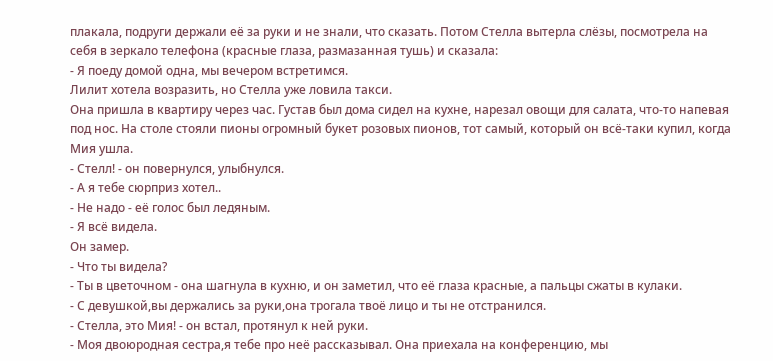плакала, подруги держали её за руки и не знали, что сказать. Потом Стелла вытерла слёзы, посмотрела на себя в зеркало телефона (красные глаза, размазанная тушь) и сказала:
- Я поеду домой одна, мы вечером встретимся.
Лилит хотела возразить, но Стелла уже ловила такси.
Она пришла в квартиру через час. Густав был дома сидел на кухне, нарезал овощи для салата, что-то напевая под нос. На столе стояли пионы огромный букет розовых пионов, тот самый, который он всё-таки купил, когда Мия ушла.
- Стелл! - он повернулся, улыбнулся.
- А я тебе сюрприз хотел..
- Не надо - её голос был ледяным.
- Я всё видела.
Он замер.
- Что ты видела?
- Ты в цветочном - она шагнула в кухню, и он заметил, что её глаза красные, а пальцы сжаты в кулаки.
- С девушкой,вы держались за руки,она трогала твоё лицо и ты не отстранился.
- Стелла, это Мия! - он встал, протянул к ней руки.
- Моя двоюродная сестра,я тебе про неё рассказывал. Она приехала на конференцию, мы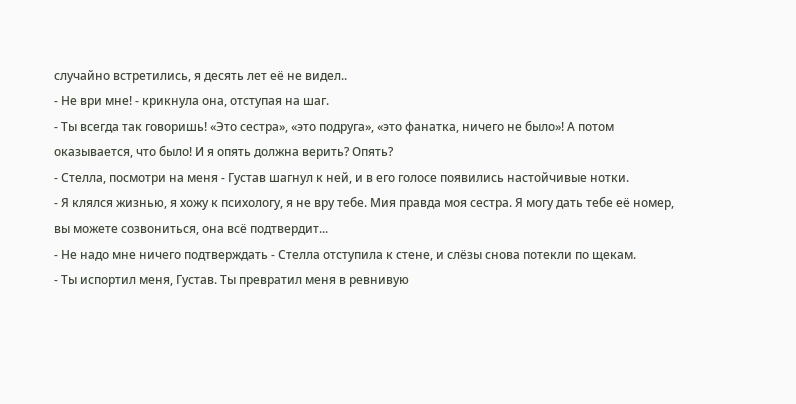случайно встретились, я десять лет её не видел..
- Не ври мне! - крикнула она, отступая на шаг.
- Ты всегда так говоришь! «Это сестра», «это подруга», «это фанатка, ничего не было»! А потом оказывается, что было! И я опять должна верить? Опять?
- Стелла, посмотри на меня - Густав шагнул к ней, и в его голосе появились настойчивые нотки.
- Я клялся жизнью, я хожу к психологу, я не вру тебе. Мия правда моя сестра. Я могу дать тебе её номер, вы можете созвониться, она всё подтвердит...
- Не надо мне ничего подтверждать - Стелла отступила к стене, и слёзы снова потекли по щекам.
- Ты испортил меня, Густав. Ты превратил меня в ревнивую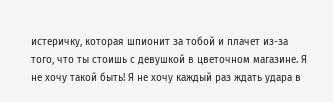истеричку, которая шпионит за тобой и плачет из-за того, что ты стоишь с девушкой в цветочном магазине. Я не хочу такой быть! Я не хочу каждый раз ждать удара в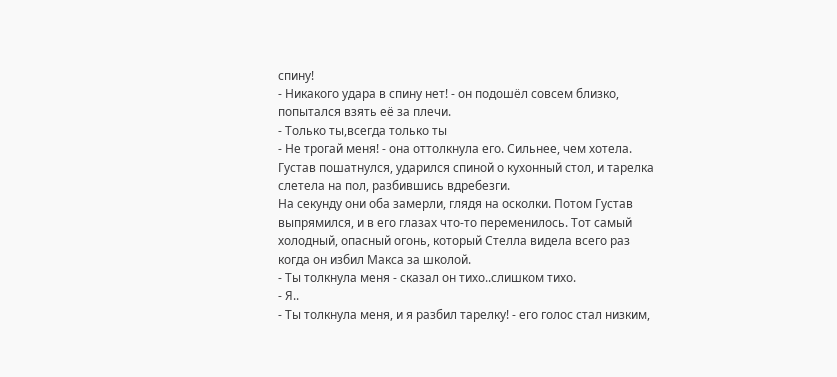спину!
- Никакого удара в спину нет! - он подошёл совсем близко, попытался взять её за плечи.
- Только ты,всегда только ты
- Не трогай меня! - она оттолкнула его. Сильнее, чем хотела. Густав пошатнулся, ударился спиной о кухонный стол, и тарелка слетела на пол, разбившись вдребезги.
На секунду они оба замерли, глядя на осколки. Потом Густав выпрямился, и в его глазах что-то переменилось. Тот самый холодный, опасный огонь, который Стелла видела всего раз когда он избил Макса за школой.
- Ты толкнула меня - сказал он тихо..слишком тихо.
- Я..
- Ты толкнула меня, и я разбил тарелку! - его голос стал низким,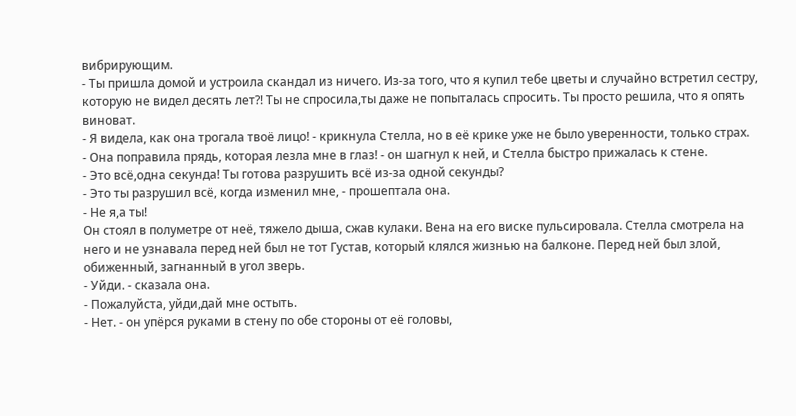вибрирующим.
- Ты пришла домой и устроила скандал из ничего. Из-за того, что я купил тебе цветы и случайно встретил сестру, которую не видел десять лет?! Ты не спросила,ты даже не попыталась спросить. Ты просто решила, что я опять виноват.
- Я видела, как она трогала твоё лицо! - крикнула Стелла, но в её крике уже не было уверенности, только страх.
- Она поправила прядь, которая лезла мне в глаз! - он шагнул к ней, и Стелла быстро прижалась к стене.
- Это всё,одна секунда! Ты готова разрушить всё из-за одной секунды?
- Это ты разрушил всё, когда изменил мне, - прошептала она.
- Не я,а ты!
Он стоял в полуметре от неё, тяжело дыша, сжав кулаки. Вена на его виске пульсировала. Стелла смотрела на него и не узнавала перед ней был не тот Густав, который клялся жизнью на балконе. Перед ней был злой, обиженный, загнанный в угол зверь.
- Уйди. - сказала она.
- Пожалуйста, уйди,дай мне остыть.
- Нет. - он упёрся руками в стену по обе стороны от её головы,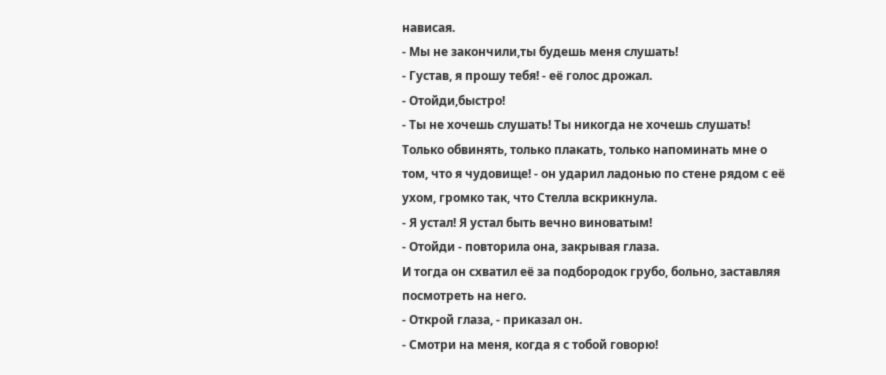нависая.
- Мы не закончили,ты будешь меня слушать!
- Густав, я прошу тебя! - её голос дрожал.
- Отойди,быстро!
- Ты не хочешь слушать! Ты никогда не хочешь слушать! Только обвинять, только плакать, только напоминать мне о том, что я чудовище! - он ударил ладонью по стене рядом с её ухом, громко так, что Стелла вскрикнула.
- Я устал! Я устал быть вечно виноватым!
- Отойди - повторила она, закрывая глаза.
И тогда он схватил её за подбородок грубо, больно, заставляя посмотреть на него.
- Открой глаза, - приказал он.
- Смотри на меня, когда я с тобой говорю!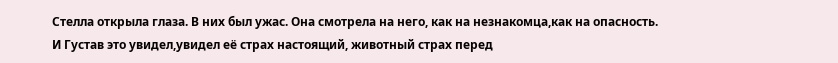Стелла открыла глаза. В них был ужас. Она смотрела на него, как на незнакомца,как на опасность.
И Густав это увидел,увидел её страх настоящий, животный страх перед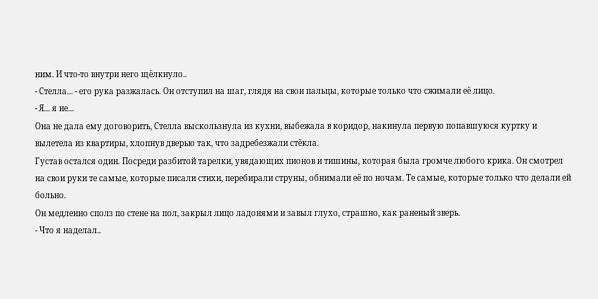ним. И что-то внутри него щёлкнуло..
- Стелла... - его рука разжалась. Он отступил на шаг, глядя на свои пальцы, которые только что сжимали её лицо.
- Я... я не...
Она не дала ему договорить, Стелла выскользнула из кухни, выбежала в коридор, накинула первую попавшуюся куртку и вылетела из квартиры, хлопнув дверью так, что задребезжали стёкла.
Густав остался один. Посреди разбитой тарелки, увядающих пионов и тишины, которая была громче любого крика. Он смотрел на свои руки те самые, которые писали стихи, перебирали струны, обнимали её по ночам. Те самые, которые только что делали ей больно.
Он медленно сполз по стене на пол, закрыл лицо ладонями и завыл глухо, страшно, как раненый зверь.
- Что я наделал..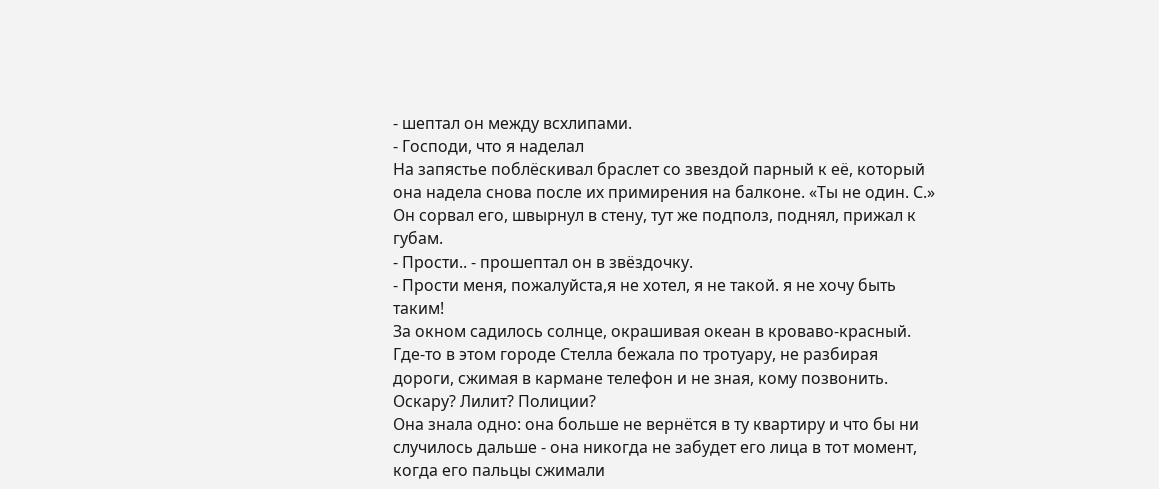- шептал он между всхлипами.
- Господи, что я наделал
На запястье поблёскивал браслет со звездой парный к её, который она надела снова после их примирения на балконе. «Ты не один. С.» Он сорвал его, швырнул в стену, тут же подполз, поднял, прижал к губам.
- Прости.. - прошептал он в звёздочку.
- Прости меня, пожалуйста,я не хотел, я не такой. я не хочу быть таким!
За окном садилось солнце, окрашивая океан в кроваво-красный. Где-то в этом городе Стелла бежала по тротуару, не разбирая дороги, сжимая в кармане телефон и не зная, кому позвонить. Оскару? Лилит? Полиции?
Она знала одно: она больше не вернётся в ту квартиру и что бы ни случилось дальше - она никогда не забудет его лица в тот момент, когда его пальцы сжимали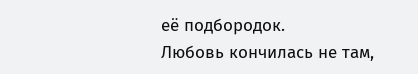её подбородок.
Любовь кончилась не там,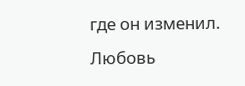где он изменил. Любовь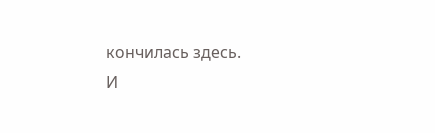кончилась здесь.
И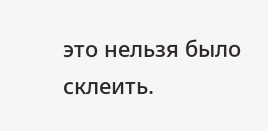это нельзя было склеить.